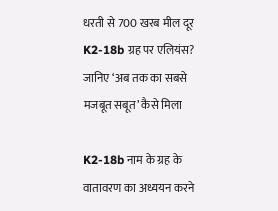धरती से 700 खरब मील दूर K2-18b ग्रह पर एलियंस? जानिए ‘अब तक का सबसे मजबूत सबूत’ कैसे मिला

K2-18b नाम के ग्रह के वातावरण का अध्ययन करने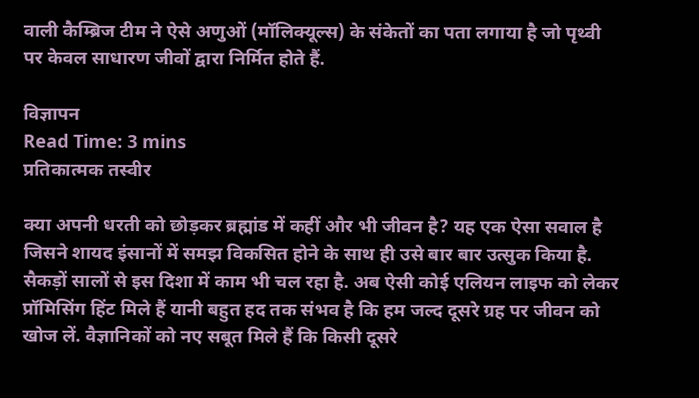वाली कैम्ब्रिज टीम ने ऐसे अणुओं (मॉलिक्यूल्स) के संकेतों का पता लगाया है जो पृथ्वी पर केवल साधारण जीवों द्वारा निर्मित होते हैं.

विज्ञापन
Read Time: 3 mins
प्रतिकात्मक तस्वीर

क्या अपनी धरती को छोड़कर ब्रह्मांड में कहीं और भी जीवन है? यह एक ऐसा सवाल है जिसने शायद इंसानों में समझ विकसित होने के साथ ही उसे बार बार उत्सुक किया है. सैकड़ों सालों से इस दिशा में काम भी चल रहा है. अब ऐसी कोई एलियन लाइफ को लेकर प्रॉमिसिंग हिंट मिले हैं यानी बहुत हद तक संभव है कि हम जल्द दूसरे ग्रह पर जीवन को खोज लें. वैज्ञानिकों को नए सबूत मिले हैं कि किसी दूसरे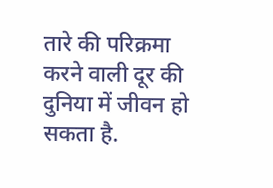तारे की परिक्रमा करने वाली दूर की दुनिया में जीवन हो सकता है.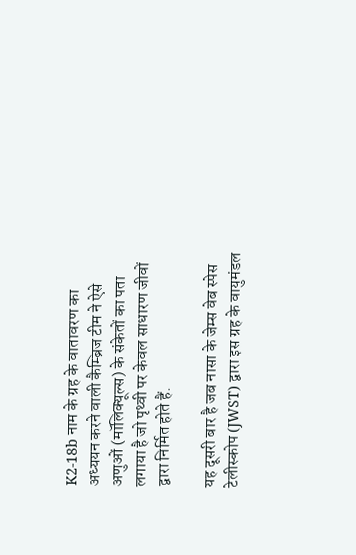K2-18b नाम के ग्रह के वातावरण का अध्ययन करने वाली कैम्ब्रिज टीम ने ऐसे अणुओं (मॉलिक्यूल्स) के संकेतों का पता लगाया है जो पृथ्वी पर केवल साधारण जीवों द्वारा निर्मित होते हैं.

यह दूसरी बार है जब नासा के जेम्स वेब स्पेस टेलीस्कोप (JWST) द्वारा इस ग्रह के वायुमंडल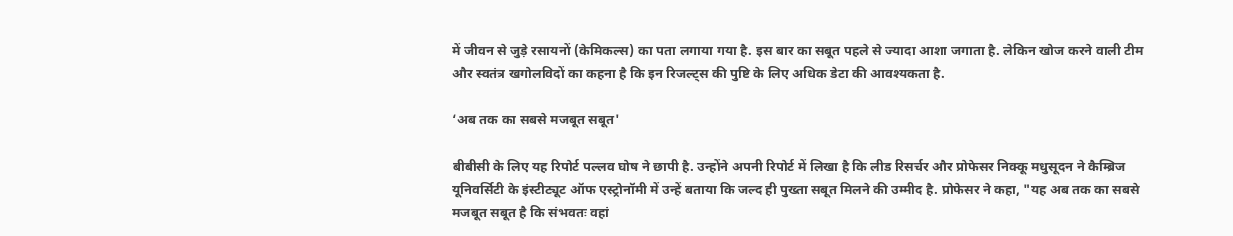में जीवन से जुड़े रसायनों (केमिकल्स) का पता लगाया गया है. इस बार का सबूत पहले से ज्यादा आशा जगाता है. लेकिन खोज करने वाली टीम और स्वतंत्र खगोलविदों का कहना है कि इन रिजल्ट्स की पुष्टि के लिए अधिक डेटा की आवश्यकता है.

‘अब तक का सबसे मजबूत सबूत'

बीबीसी के लिए यह रिपोर्ट पल्लव घोष ने छापी है. उन्होंने अपनी रिपोर्ट में लिखा है कि लीड रिसर्चर और प्रोफेसर निक्कू मधुसूदन ने कैम्ब्रिज यूनिवर्सिटी के इंस्टीट्यूट ऑफ एस्ट्रोनॉमी में उन्हें बताया कि जल्द ही पुख्ता सबूत मिलने की उम्मीद है. प्रोफेसर ने कहा, "यह अब तक का सबसे मजबूत सबूत है कि संभवतः वहां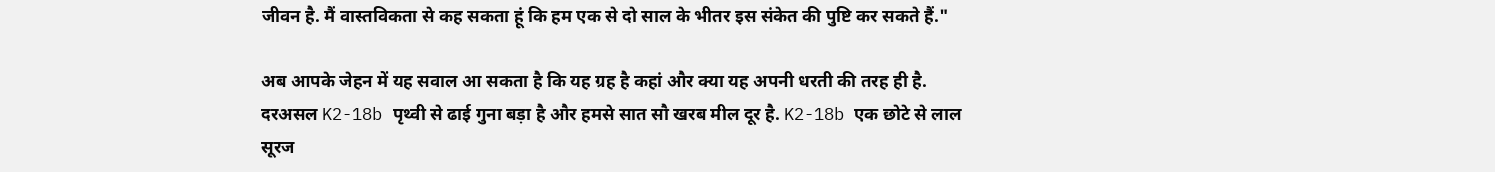जीवन है. मैं वास्तविकता से कह सकता हूं कि हम एक से दो साल के भीतर इस संकेत की पुष्टि कर सकते हैं."

अब आपके जेहन में यह सवाल आ सकता है कि यह ग्रह है कहां और क्या यह अपनी धरती की तरह ही है. दरअसल K2-18b पृथ्वी से ढाई गुना बड़ा है और हमसे सात सौ खरब मील दूर है. K2-18b एक छोटे से लाल सूरज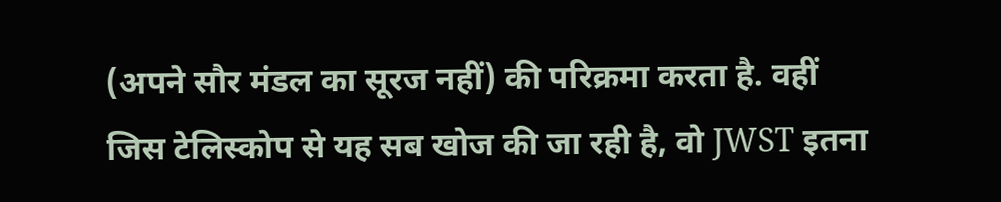(अपने सौर मंडल का सूरज नहीं) की परिक्रमा करता है. वहीं जिस टेलिस्कोप से यह सब खोज की जा रही है, वो JWST इतना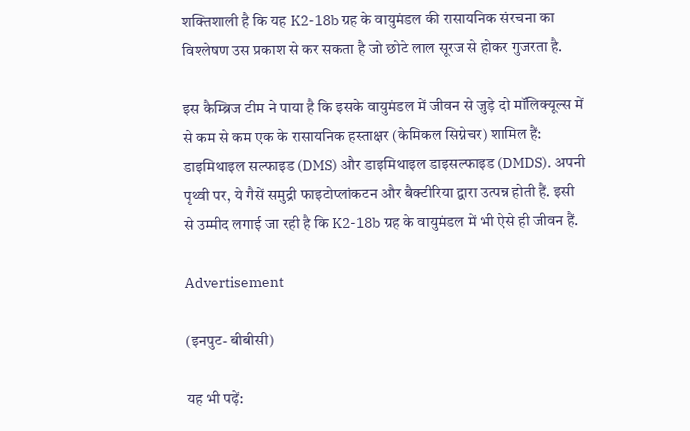शक्तिशाली है कि यह K2-18b ग्रह के वायुमंडल की रासायनिक संरचना का विश्लेषण उस प्रकाश से कर सकता है जो छोटे लाल सूरज से होकर गुजरता है.

इस कैम्ब्रिज टीम ने पाया है कि इसके वायुमंडल में जीवन से जुड़े दो मॉलिक्यूल्स में से कम से कम एक के रासायनिक हस्ताक्षर (केमिकल सिग्नेचर) शामिल हैं: डाइमिथाइल सल्फाइड (DMS) और डाइमिथाइल डाइसल्फाइड (DMDS). अपनी पृथ्वी पर, ये गैसें समुद्री फाइटोप्लांकटन और बैक्टीरिया द्वारा उत्पन्न होती हैं. इसी से उम्मीद लगाई जा रही है कि K2-18b ग्रह के वायुमंडल में भी ऐसे ही जीवन हैं.

Advertisement

(इनपुट- बीबीसी)

यह भी पढ़ें: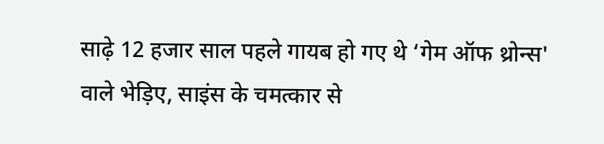साढ़े 12 हजार साल पहले गायब हो गए थे ‘गेम ऑफ थ्रोन्स' वाले भेड़िए, साइंस के चमत्कार से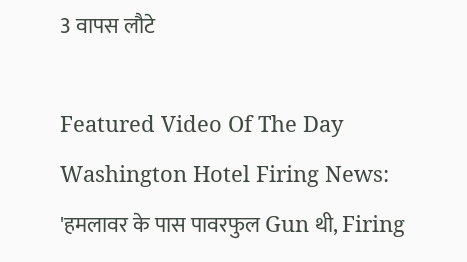3 वापस लौटे

Featured Video Of The Day
Washington Hotel Firing News: 'हमलावर के पास पावरफुल Gun थी, Firing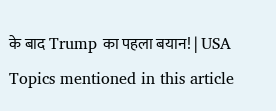के बाद Trump का पहला बयान! | USA
Topics mentioned in this article